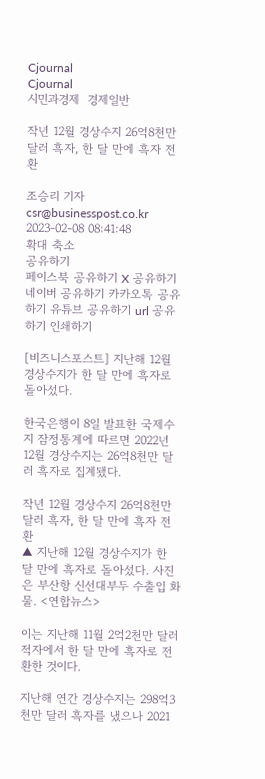Cjournal
Cjournal
시민과경제  경제일반

작년 12월 경상수지 26억8천만 달러 흑자, 한 달 만에 흑자 전환

조승리 기자 csr@businesspost.co.kr 2023-02-08 08:41:48
확대 축소
공유하기
페이스북 공유하기 X 공유하기 네이버 공유하기 카카오톡 공유하기 유튜브 공유하기 url 공유하기 인쇄하기

[비즈니스포스트] 지난해 12월 경상수지가 한 달 만에 흑자로 돌아섰다.

한국은행이 8일 발표한 국제수지 잠정통계에 따르면 2022년 12월 경상수지는 26억8천만 달러 흑자로 집계됐다.

작년 12월 경상수지 26억8천만 달러 흑자, 한 달 만에 흑자 전환
▲ 지난해 12월 경상수지가 한 달 만에 흑자로 돌아섰다. 사진은 부산항 신선대부두 수출입 화물. <연합뉴스>

이는 지난해 11월 2억2천만 달러 적자에서 한 달 만에 흑자로 전환한 것이다.

지난해 연간 경상수지는 298억3천만 달러 흑자를 냈으나 2021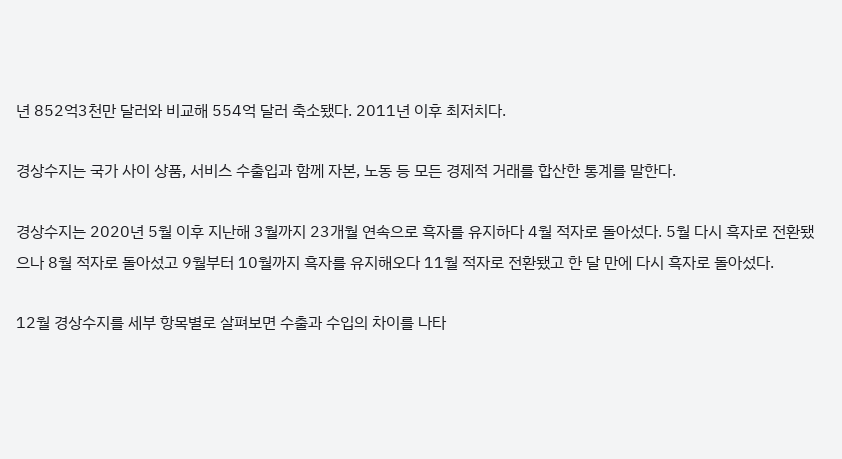년 852억3천만 달러와 비교해 554억 달러 축소됐다. 2011년 이후 최저치다.

경상수지는 국가 사이 상품, 서비스 수출입과 함께 자본, 노동 등 모든 경제적 거래를 합산한 통계를 말한다.

경상수지는 2020년 5월 이후 지난해 3월까지 23개월 연속으로 흑자를 유지하다 4월 적자로 돌아섰다. 5월 다시 흑자로 전환됐으나 8월 적자로 돌아섰고 9월부터 10월까지 흑자를 유지해오다 11월 적자로 전환됐고 한 달 만에 다시 흑자로 돌아섰다.

12월 경상수지를 세부 항목별로 살펴보면 수출과 수입의 차이를 나타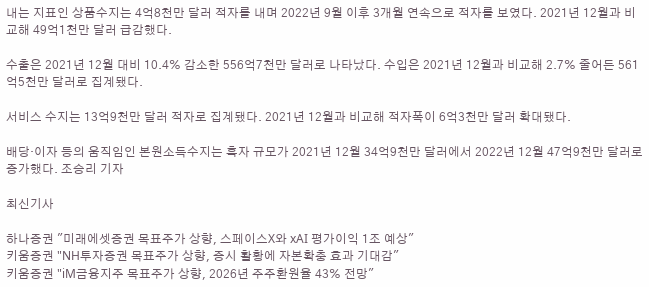내는 지표인 상품수지는 4억8천만 달러 적자를 내며 2022년 9월 이후 3개월 연속으로 적자를 보였다. 2021년 12월과 비교해 49억1천만 달러 급감했다.

수출은 2021년 12월 대비 10.4% 감소한 556억7천만 달러로 나타났다. 수입은 2021년 12월과 비교해 2.7% 줄어든 561억5천만 달러로 집계됐다.

서비스 수지는 13억9천만 달러 적자로 집계됐다. 2021년 12월과 비교해 적자폭이 6억3천만 달러 확대됐다.

배당·이자 등의 움직임인 본원소득수지는 흑자 규모가 2021년 12월 34억9천만 달러에서 2022년 12월 47억9천만 달러로 증가했다. 조승리 기자

최신기사

하나증권 "미래에셋증권 목표주가 상향, 스페이스X와 xAI 평가이익 1조 예상"
키움증권 "NH투자증권 목표주가 상향, 증시 활황에 자본확충 효과 기대감"
키움증권 "iM금융지주 목표주가 상향, 2026년 주주환원율 43% 전망"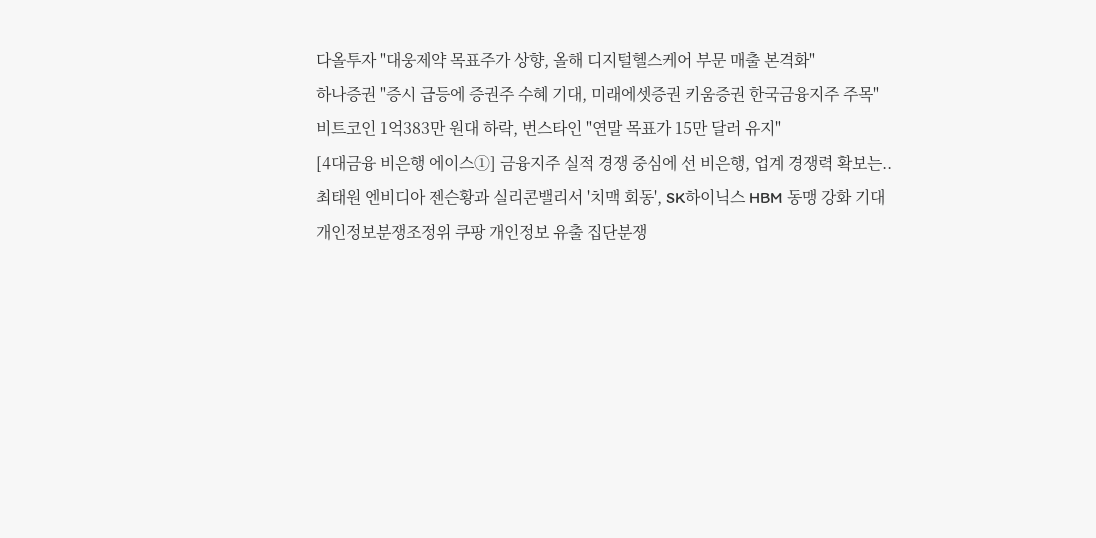다올투자 "대웅제약 목표주가 상향, 올해 디지털헬스케어 부문 매출 본격화"
하나증권 "증시 급등에 증권주 수혜 기대, 미래에셋증권 키움증권 한국금융지주 주목"
비트코인 1억383만 원대 하락, 번스타인 "연말 목표가 15만 달러 유지"
[4대금융 비은행 에이스①] 금융지주 실적 경쟁 중심에 선 비은행, 업계 경쟁력 확보는..
최태원 엔비디아 젠슨황과 실리콘밸리서 '치맥 회동', SK하이닉스 HBM 동맹 강화 기대
개인정보분쟁조정위 쿠팡 개인정보 유출 집단분쟁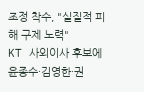조정 착수, "실질적 피해 구제 노력"
KT 사외이사 후보에 윤종수·김영한·권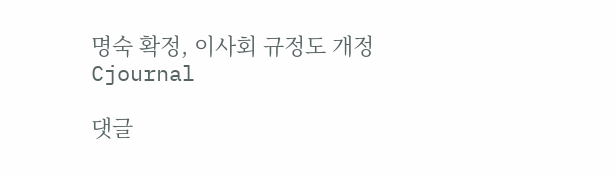명숙 확정, 이사회 규정도 개정
Cjournal

댓글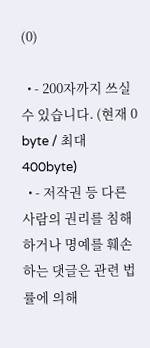(0)

  • - 200자까지 쓰실 수 있습니다. (현재 0 byte / 최대 400byte)
  • - 저작권 등 다른 사람의 권리를 침해하거나 명예를 훼손하는 댓글은 관련 법률에 의해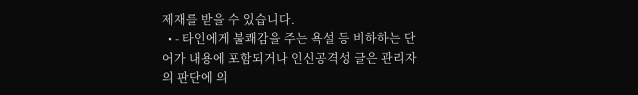제재를 받을 수 있습니다.
  • - 타인에게 불쾌감을 주는 욕설 등 비하하는 단어가 내용에 포함되거나 인신공격성 글은 관리자의 판단에 의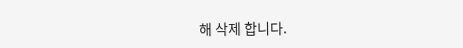해 삭제 합니다.